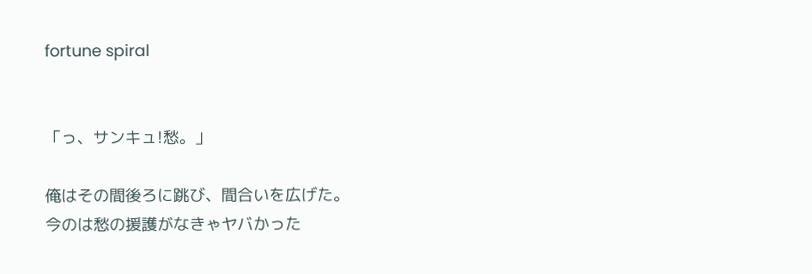fortune spiral


「っ、サンキュ!愁。」

俺はその間後ろに跳び、間合いを広げた。
今のは愁の援護がなきゃヤバかった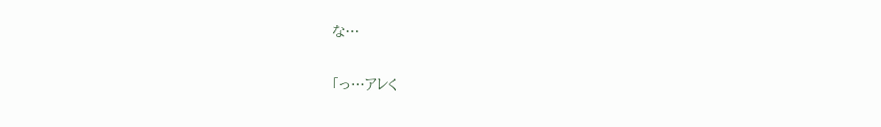な…

「っ…アレく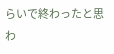らいで終わったと思わ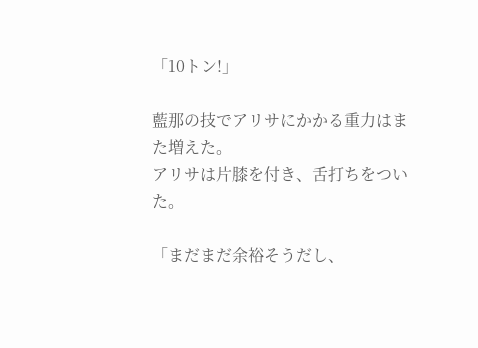「10トン!」

藍那の技でアリサにかかる重力はまた増えた。
アリサは片膝を付き、舌打ちをついた。

「まだまだ余裕そうだし、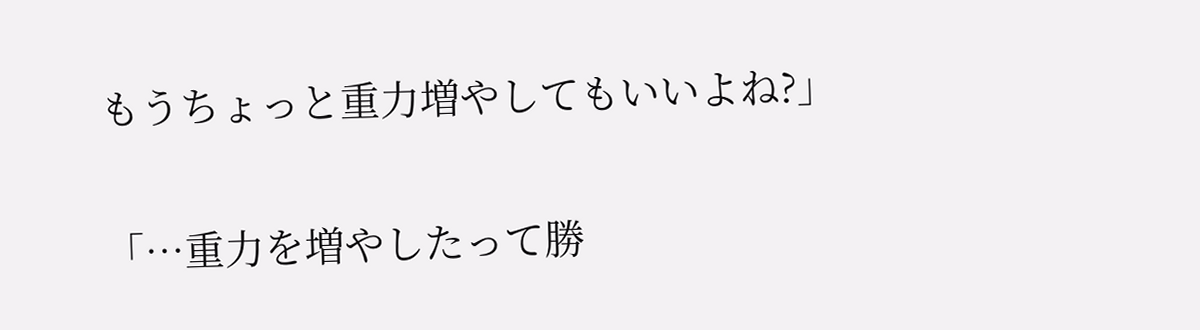もうちょっと重力増やしてもいいよね?」

「…重力を増やしたって勝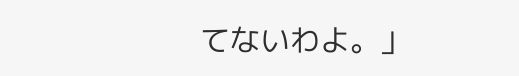てないわよ。」